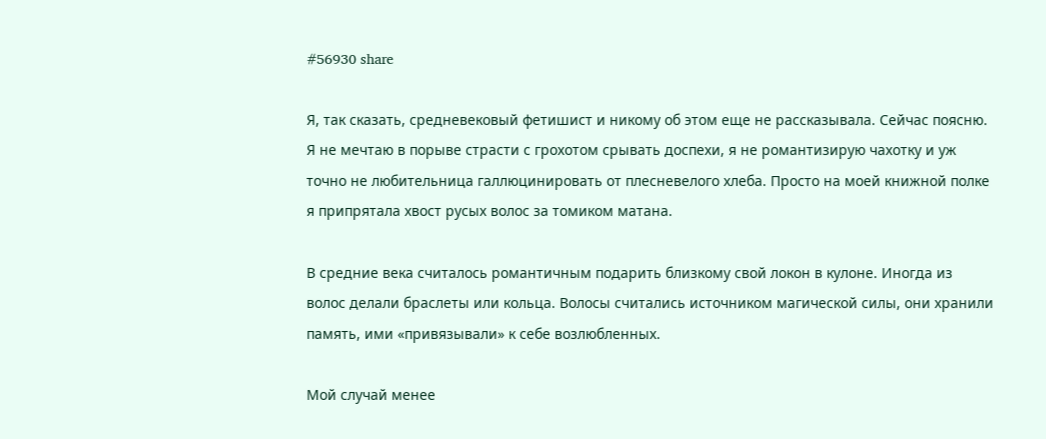#56930 share

Я, так сказать, средневековый фетишист и никому об этом еще не рассказывала. Сейчас поясню. Я не мечтаю в порыве страсти с грохотом срывать доспехи, я не романтизирую чахотку и уж точно не любительница галлюцинировать от плесневелого хлеба. Просто на моей книжной полке я припрятала хвост русых волос за томиком матана.

В средние века считалось романтичным подарить близкому свой локон в кулоне. Иногда из волос делали браслеты или кольца. Волосы считались источником магической силы, они хранили память, ими «привязывали» к себе возлюбленных.

Мой случай менее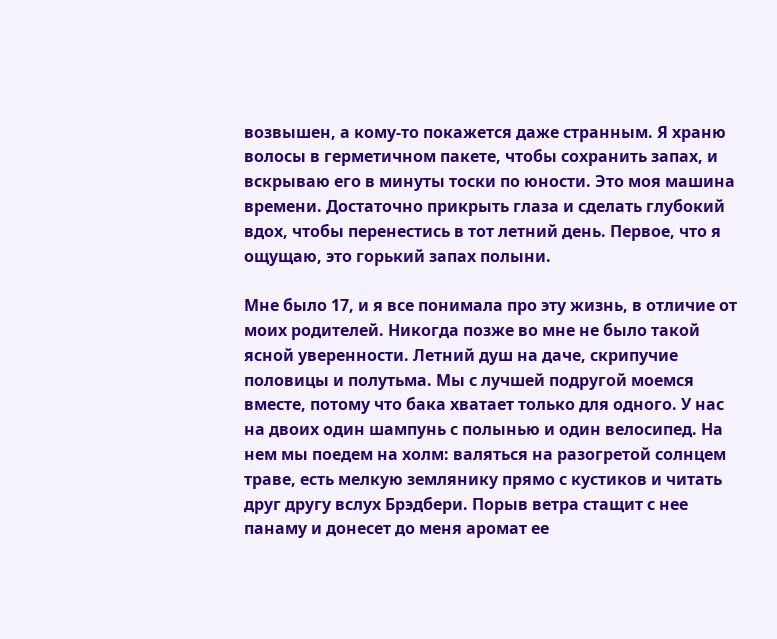возвышен, а кому-то покажется даже странным. Я храню волосы в герметичном пакете, чтобы сохранить запах, и вскрываю его в минуты тоски по юности. Это моя машина времени. Достаточно прикрыть глаза и сделать глубокий вдох, чтобы перенестись в тот летний день. Первое, что я ощущаю, это горький запах полыни.

Мне было 17, и я все понимала про эту жизнь, в отличие от моих родителей. Никогда позже во мне не было такой ясной уверенности. Летний душ на даче, скрипучие половицы и полутьма. Мы с лучшей подругой моемся вместе, потому что бака хватает только для одного. У нас на двоих один шампунь с полынью и один велосипед. На нем мы поедем на холм: валяться на разогретой солнцем траве, есть мелкую землянику прямо с кустиков и читать друг другу вслух Брэдбери. Порыв ветра стащит с нее панаму и донесет до меня аромат ее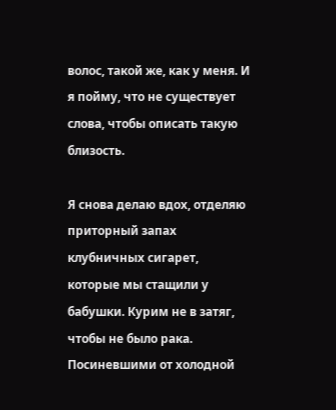волос, такой же, как у меня. И я пойму, что не существует слова, чтобы описать такую близость.

Я снова делаю вдох, отделяю приторный запах клубничных сигарет, которые мы стащили у бабушки. Курим не в затяг, чтобы не было рака. Посиневшими от холодной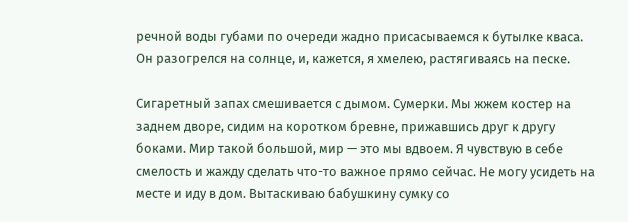речной воды губами по очереди жадно присасываемся к бутылке кваса. Он разогрелся на солнце, и, кажется, я хмелею, растягиваясь на песке.

Сигаретный запах смешивается с дымом. Сумерки. Мы жжем костер на заднем дворе, сидим на коротком бревне, прижавшись друг к другу боками. Мир такой большой, мир — это мы вдвоем. Я чувствую в себе смелость и жажду сделать что-то важное прямо сейчас. Не могу усидеть на месте и иду в дом. Вытаскиваю бабушкину сумку со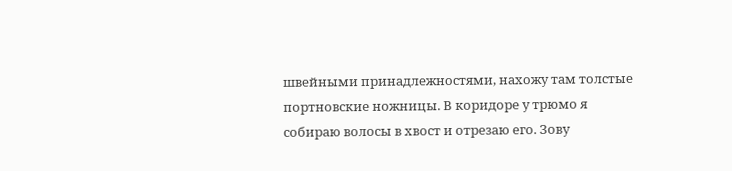швейными принадлежностями, нахожу там толстые портновские ножницы. В коридоре у трюмо я собираю волосы в хвост и отрезаю его. Зову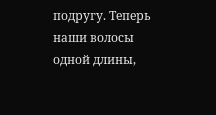подругу. Теперь наши волосы одной длины,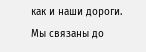как и наши дороги. Мы связаны до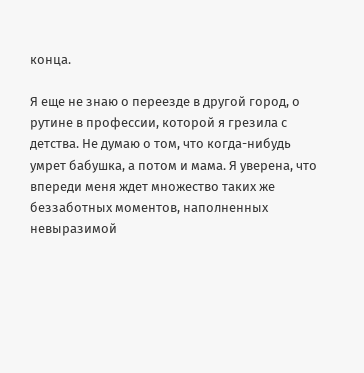конца.

Я еще не знаю о переезде в другой город, о рутине в профессии, которой я грезила с детства. Не думаю о том, что когда-нибудь умрет бабушка, а потом и мама. Я уверена, что впереди меня ждет множество таких же беззаботных моментов, наполненных невыразимой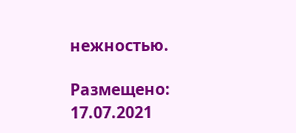нежностью.

Размещено: 17.07.2021